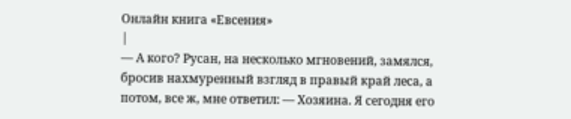Онлайн книга «Евсения»
|
— А кого? Русан, на несколько мгновений, замялся, бросив нахмуренный взгляд в правый край леса, а потом, все ж, мне ответил: — Хозяина. Я сегодня его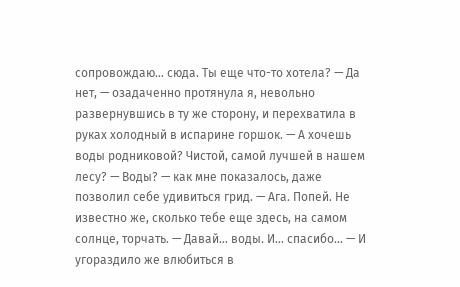сопровождаю… сюда. Ты еще что-то хотела? — Да нет, — озадаченно протянула я, невольно развернувшись в ту же сторону, и перехватила в руках холодный в испарине горшок. — А хочешь воды родниковой? Чистой, самой лучшей в нашем лесу? — Воды? — как мне показалось, даже позволил себе удивиться грид. — Ага. Попей. Не известно же, сколько тебе еще здесь, на самом солнце, торчать. — Давай… воды. И… спасибо… — И угораздило же влюбиться в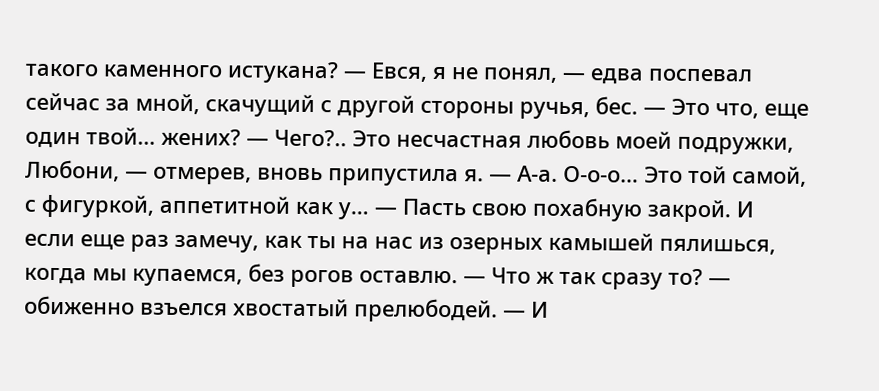такого каменного истукана? — Евся, я не понял, — едва поспевал сейчас за мной, скачущий с другой стороны ручья, бес. — Это что, еще один твой… жених? — Чего?.. Это несчастная любовь моей подружки, Любони, — отмерев, вновь припустила я. — А-а. О-о-о… Это той самой, с фигуркой, аппетитной как у… — Пасть свою похабную закрой. И если еще раз замечу, как ты на нас из озерных камышей пялишься, когда мы купаемся, без рогов оставлю. — Что ж так сразу то? — обиженно взъелся хвостатый прелюбодей. — И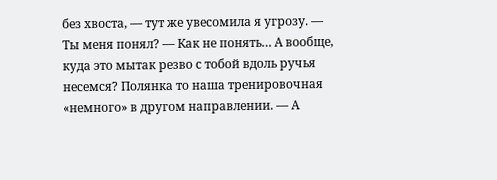без хвоста, — тут же увесомила я угрозу. — Ты меня понял? — Как не понять… А вообще, куда это мытак резво с тобой вдоль ручья несемся? Полянка то наша тренировочная «немного» в другом направлении. — А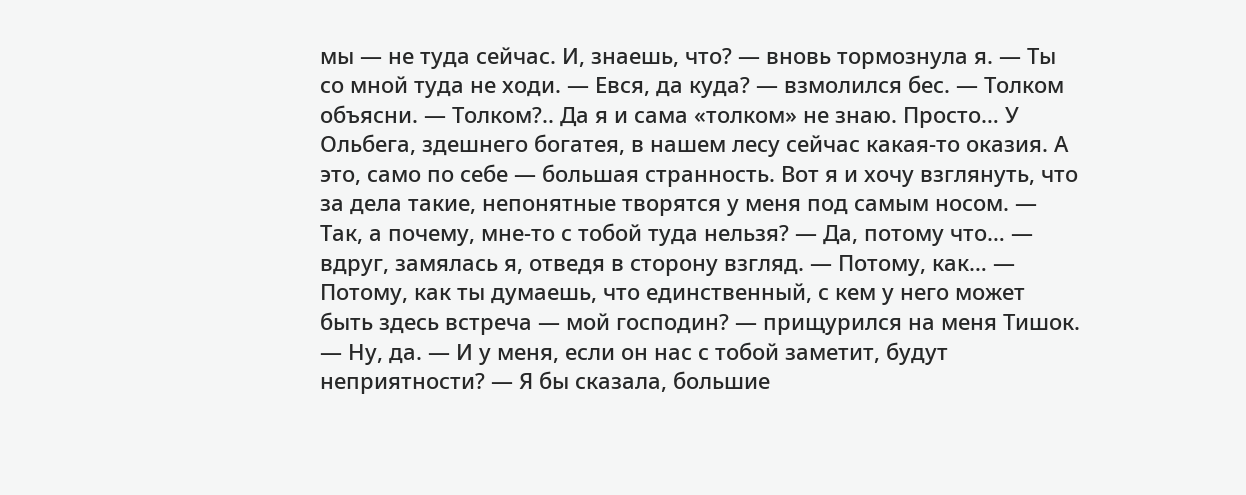мы — не туда сейчас. И, знаешь, что? — вновь тормознула я. — Ты со мной туда не ходи. — Евся, да куда? — взмолился бес. — Толком объясни. — Толком?.. Да я и сама «толком» не знаю. Просто… У Ольбега, здешнего богатея, в нашем лесу сейчас какая-то оказия. А это, само по себе — большая странность. Вот я и хочу взглянуть, что за дела такие, непонятные творятся у меня под самым носом. — Так, а почему, мне-то с тобой туда нельзя? — Да, потому что… — вдруг, замялась я, отведя в сторону взгляд. — Потому, как… — Потому, как ты думаешь, что единственный, с кем у него может быть здесь встреча — мой господин? — прищурился на меня Тишок. — Ну, да. — И у меня, если он нас с тобой заметит, будут неприятности? — Я бы сказала, большие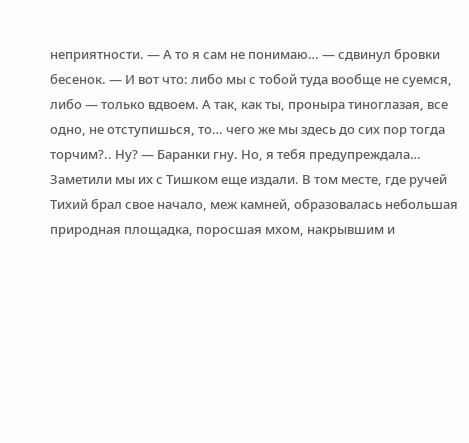неприятности. — А то я сам не понимаю… — сдвинул бровки бесенок. — И вот что: либо мы с тобой туда вообще не суемся, либо — только вдвоем. А так, как ты, проныра тиноглазая, все одно, не отступишься, то… чего же мы здесь до сих пор тогда торчим?.. Ну? — Баранки гну. Но, я тебя предупреждала… Заметили мы их с Тишком еще издали. В том месте, где ручей Тихий брал свое начало, меж камней, образовалась небольшая природная площадка, поросшая мхом, накрывшим и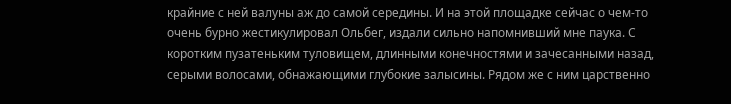крайние с ней валуны аж до самой середины. И на этой площадке сейчас о чем-то очень бурно жестикулировал Ольбег, издали сильно напомнивший мне паука. С коротким пузатеньким туловищем, длинными конечностями и зачесанными назад, серыми волосами, обнажающими глубокие залысины. Рядом же с ним царственно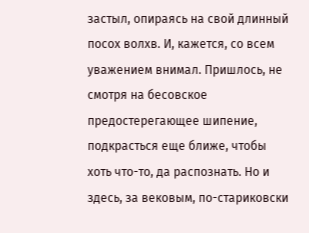застыл, опираясь на свой длинный посох волхв. И, кажется, со всем уважением внимал. Пришлось, не смотря на бесовское предостерегающее шипение, подкрасться еще ближе, чтобы хоть что-то, да распознать. Но и здесь, за вековым, по-стариковски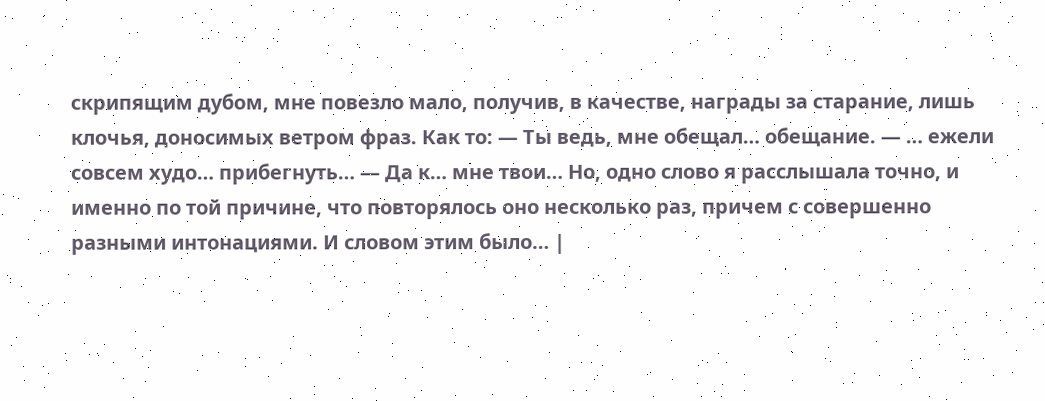скрипящим дубом, мне повезло мало, получив, в качестве, награды за старание, лишь клочья, доносимых ветром фраз. Как то: — Ты ведь, мне обещал… обещание. — … ежели совсем худо… прибегнуть… — Да к… мне твои… Но, одно слово я расслышала точно, и именно по той причине, что повторялось оно несколько раз, причем с совершенно разными интонациями. И словом этим было… |